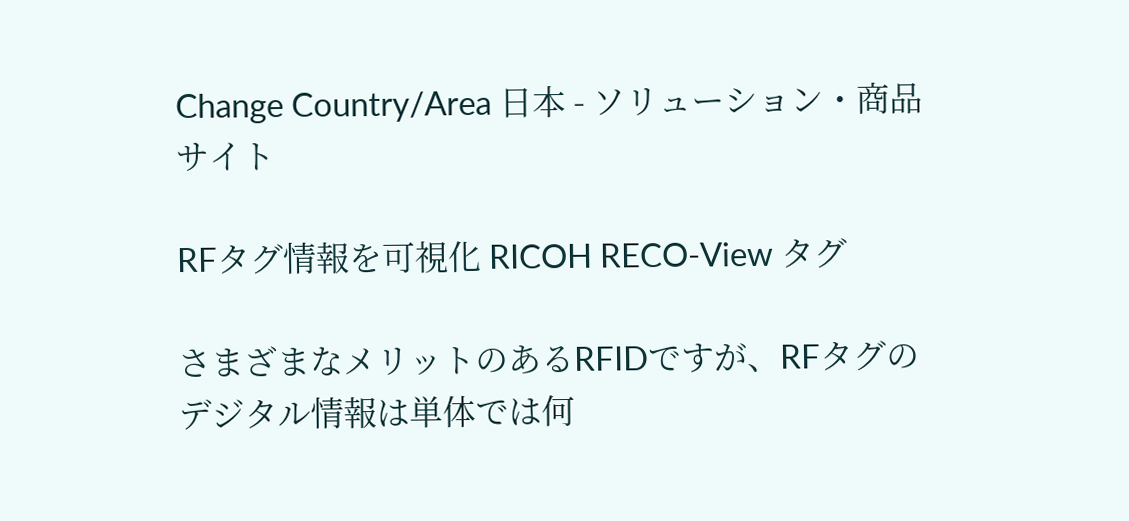Change Country/Area 日本 - ソリューション・商品サイト

RFタグ情報を可視化 RICOH RECO-View タグ

さまざまなメリットのあるRFIDですが、RFタグのデジタル情報は単体では何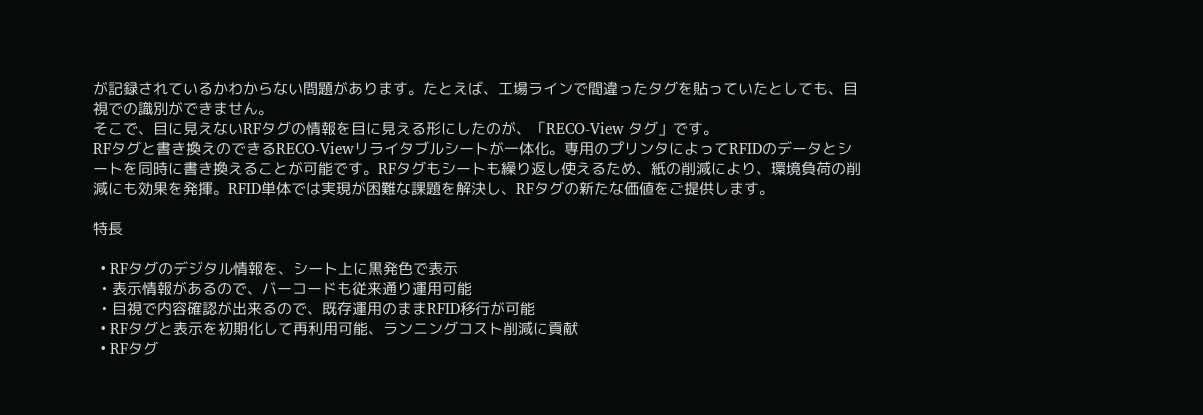が記録されているかわからない問題があります。たとえば、工場ラインで間違ったタグを貼っていたとしても、目視での識別ができません。
そこで、目に見えないRFタグの情報を目に見える形にしたのが、「RECO-View タグ」です。
RFタグと書き換えのできるRECO-Viewリライタブルシートが一体化。専用のプリンタによってRFIDのデータとシートを同時に書き換えることが可能です。RFタグもシートも繰り返し使えるため、紙の削減により、環境負荷の削減にも効果を発揮。RFID単体では実現が困難な課題を解決し、RFタグの新たな価値をご提供します。

特長

  • RFタグのデジタル情報を、シート上に黒発色で表示
  • 表示情報があるので、バーコードも従来通り運用可能
  • 目視で内容確認が出来るので、既存運用のままRFID移行が可能
  • RFタグと表示を初期化して再利用可能、ランニングコスト削減に貢献
  • RFタグ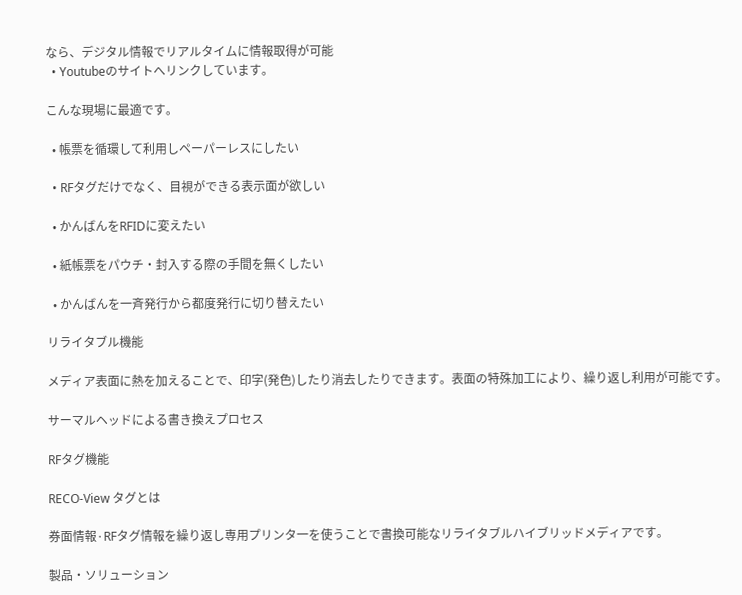なら、デジタル情報でリアルタイムに情報取得が可能
  • Youtubeのサイトへリンクしています。

こんな現場に最適です。

  • 帳票を循環して利用しペーパーレスにしたい

  • RFタグだけでなく、目視ができる表示面が欲しい

  • かんばんをRFIDに変えたい

  • 紙帳票をパウチ・封入する際の手間を無くしたい

  • かんばんを一斉発行から都度発行に切り替えたい

リライタブル機能

メディア表面に熱を加えることで、印字(発色)したり消去したりできます。表面の特殊加工により、繰り返し利用が可能です。

サーマルヘッドによる書き換えプロセス

RFタグ機能

RECO-View タグとは

券面情報·RFタグ情報を繰り返し専用プリンタ一を使うことで書換可能なリライタブルハイブリッドメディアです。

製品・ソリューション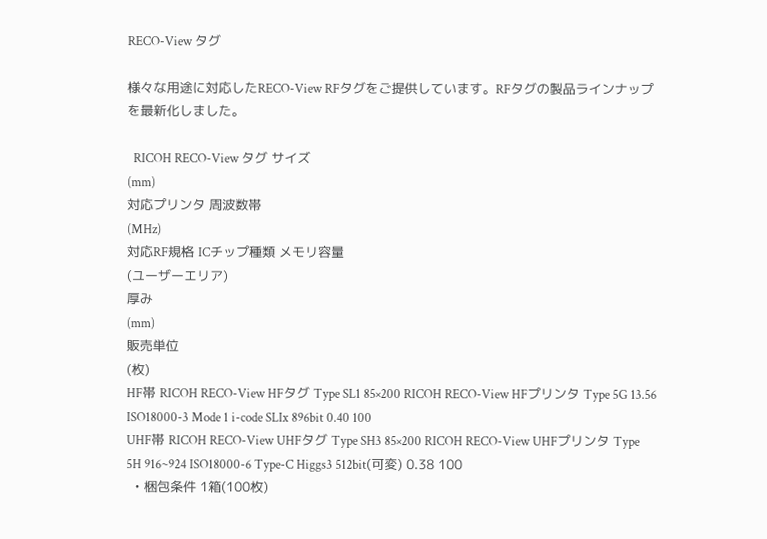RECO-View タグ

様々な用途に対応したRECO-View RFタグをご提供しています。RFタグの製品ラインナップを最新化しました。

  RICOH RECO-View タグ サイズ
(mm)
対応プリンタ 周波数帯
(MHz)
対応RF規格 ICチップ種類 メモリ容量
(ユーザーエリア)
厚み
(mm)
販売単位
(枚)
HF帯 RICOH RECO-View HFタグ Type SL1 85×200 RICOH RECO-View HFプリンタ Type 5G 13.56 ISO18000-3 Mode 1 i-code SLIx 896bit 0.40 100
UHF帯 RICOH RECO-View UHFタグ Type SH3 85×200 RICOH RECO-View UHFプリンタ Type 5H 916~924 ISO18000-6 Type-C Higgs3 512bit(可変) 0.38 100
  • 梱包条件 1箱(100枚)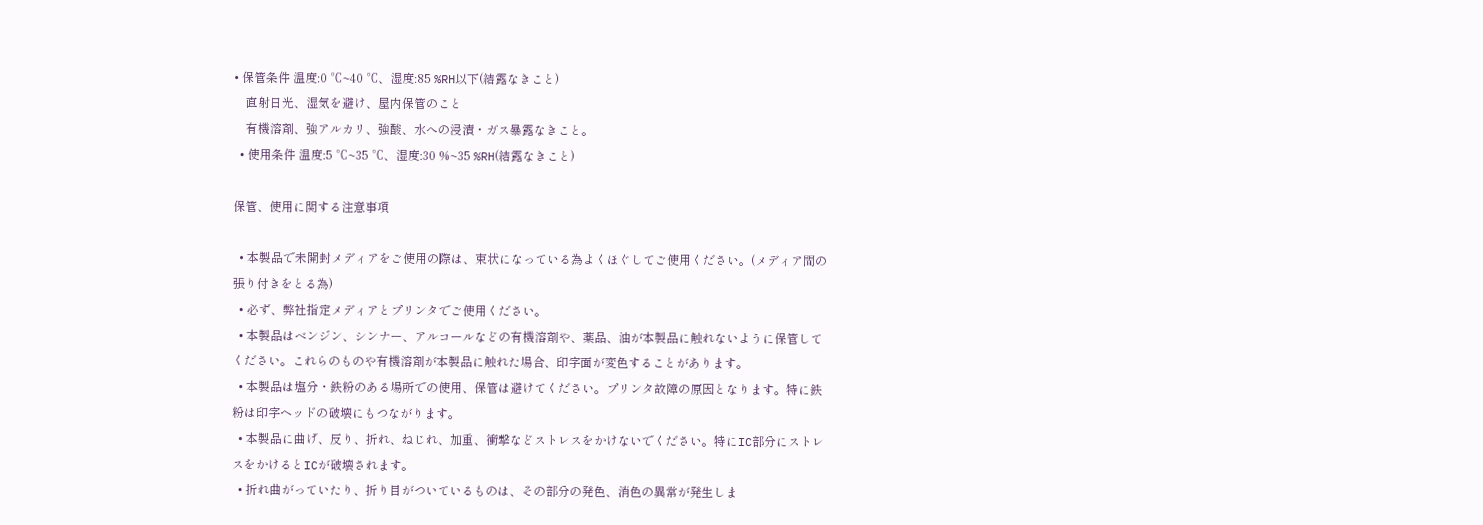• 保管条件 温度:0 ℃~40 ℃、湿度:85 %RH以下(結露なきこと)
    直射日光、湿気を避け、屋内保管のこと
    有機溶剤、強アルカリ、強酸、水への浸漬・ガス暴露なきこと。
  • 使用条件 温度:5 ℃~35 ℃、湿度:30 %~35 %RH(結露なきこと)

保管、使用に関する注意事項

  • 本製品で未開封メディアをご使用の際は、束状になっている為よくほぐしてご使用ください。(メディア間の張り付きをとる為)
  • 必ず、弊社指定メディアとプリンタでご使用ください。
  • 本製品はベンジン、シンナー、アルコールなどの有機溶剤や、薬品、油が本製品に触れないように保管してください。これらのものや有機溶剤が本製品に触れた場合、印字面が変色することがあります。
  • 本製品は塩分・鉄粉のある場所での使用、保管は避けてください。プリンタ故障の原因となります。特に鉄粉は印字ヘッドの破壊にもつながります。
  • 本製品に曲げ、反り、折れ、ねじれ、加重、衝撃などストレスをかけないでください。特にIC部分にストレスをかけるとICが破壊されます。
  • 折れ曲がっていたり、折り目がついているものは、その部分の発色、消色の異常が発生しま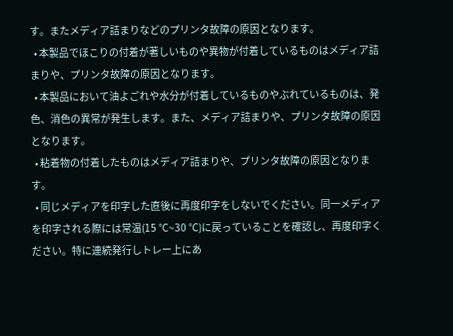す。またメディア詰まりなどのプリンタ故障の原因となります。
  • 本製品でほこりの付着が著しいものや異物が付着しているものはメディア詰まりや、プリンタ故障の原因となります。
  • 本製品において油よごれや水分が付着しているものやぶれているものは、発色、消色の異常が発生します。また、メディア詰まりや、プリンタ故障の原因となります。
  • 粘着物の付着したものはメディア詰まりや、プリンタ故障の原因となります。
  • 同じメディアを印字した直後に再度印字をしないでください。同一メディアを印字される際には常温(15 ℃~30 ℃)に戻っていることを確認し、再度印字ください。特に連続発行しトレー上にあ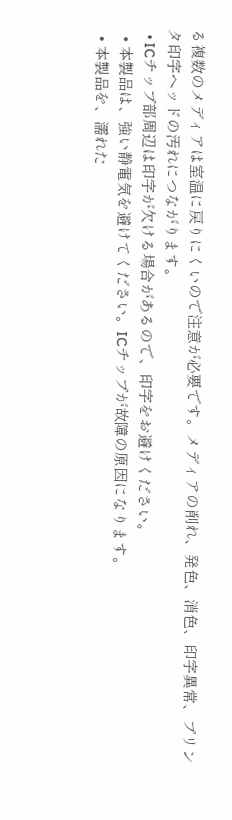る複数のメディアは室温に戻りにくいので注意が必要です。メディアの削れ、発色、消色、印字異常、プリンタ印字ヘッドの汚れにつながります。
  • ICチップ部周辺は印字が欠ける場合があるので、印字をお避けください。
  • 本製品は、強い静電気を避けてください。ICチップが故障の原因になります。
  • 本製品を、濡れた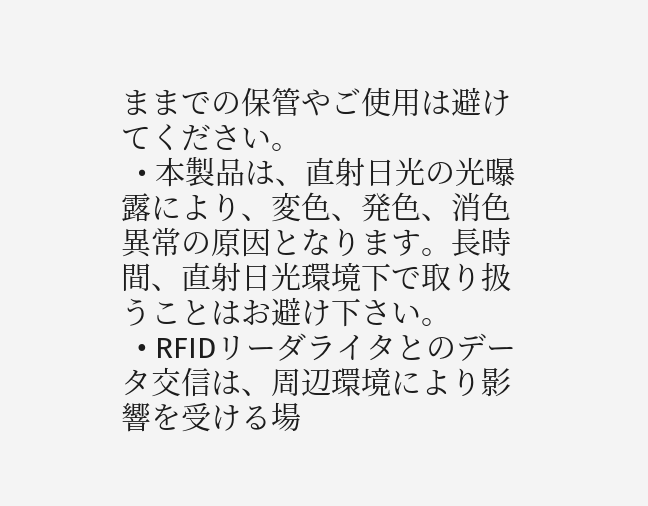ままでの保管やご使用は避けてください。
  • 本製品は、直射日光の光曝露により、変色、発色、消色異常の原因となります。長時間、直射日光環境下で取り扱うことはお避け下さい。
  • RFIDリーダライタとのデータ交信は、周辺環境により影響を受ける場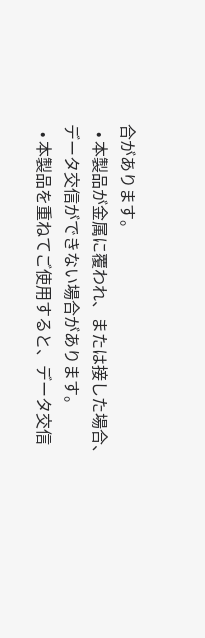合があります。
  • 本製品が金属に覆われ、または接した場合、データ交信ができない場合があります。
  • 本製品を重ねてご使用すると、データ交信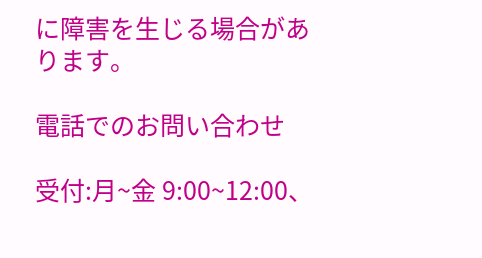に障害を生じる場合があります。

電話でのお問い合わせ

受付:月~金 9:00~12:00、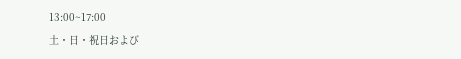13:00~17:00
土・日・祝日および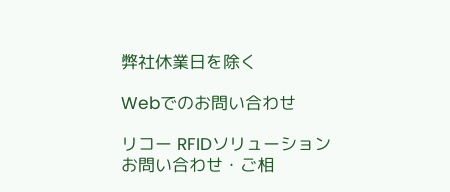弊社休業日を除く

Webでのお問い合わせ

リコー RFIDソリューション
お問い合わせ・ご相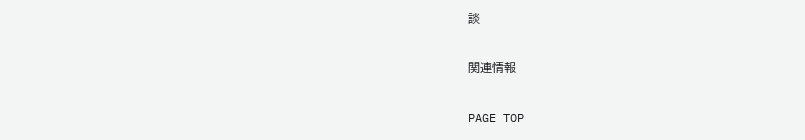談

関連情報

PAGE TOP